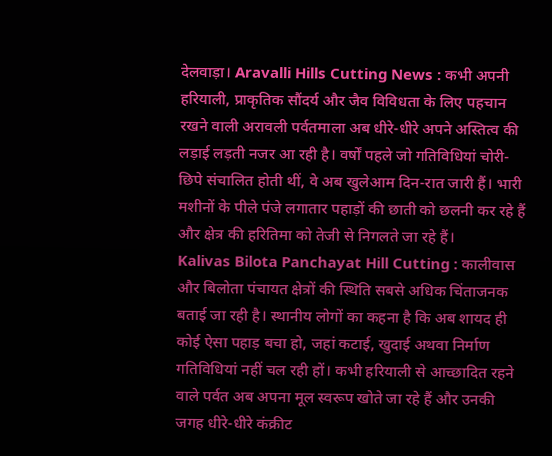देलवाड़ा। Aravalli Hills Cutting News : कभी अपनी हरियाली, प्राकृतिक सौंदर्य और जैव विविधता के लिए पहचान रखने वाली अरावली पर्वतमाला अब धीरे-धीरे अपने अस्तित्व की लड़ाई लड़ती नजर आ रही है। वर्षों पहले जो गतिविधियां चोरी-छिपे संचालित होती थीं, वे अब खुलेआम दिन-रात जारी हैं। भारी मशीनों के पीले पंजे लगातार पहाड़ों की छाती को छलनी कर रहे हैं और क्षेत्र की हरितिमा को तेजी से निगलते जा रहे हैं।
Kalivas Bilota Panchayat Hill Cutting : कालीवास और बिलोता पंचायत क्षेत्रों की स्थिति सबसे अधिक चिंताजनक बताई जा रही है। स्थानीय लोगों का कहना है कि अब शायद ही कोई ऐसा पहाड़ बचा हो, जहां कटाई, खुदाई अथवा निर्माण गतिविधियां नहीं चल रही हों। कभी हरियाली से आच्छादित रहने वाले पर्वत अब अपना मूल स्वरूप खोते जा रहे हैं और उनकी जगह धीरे-धीरे कंक्रीट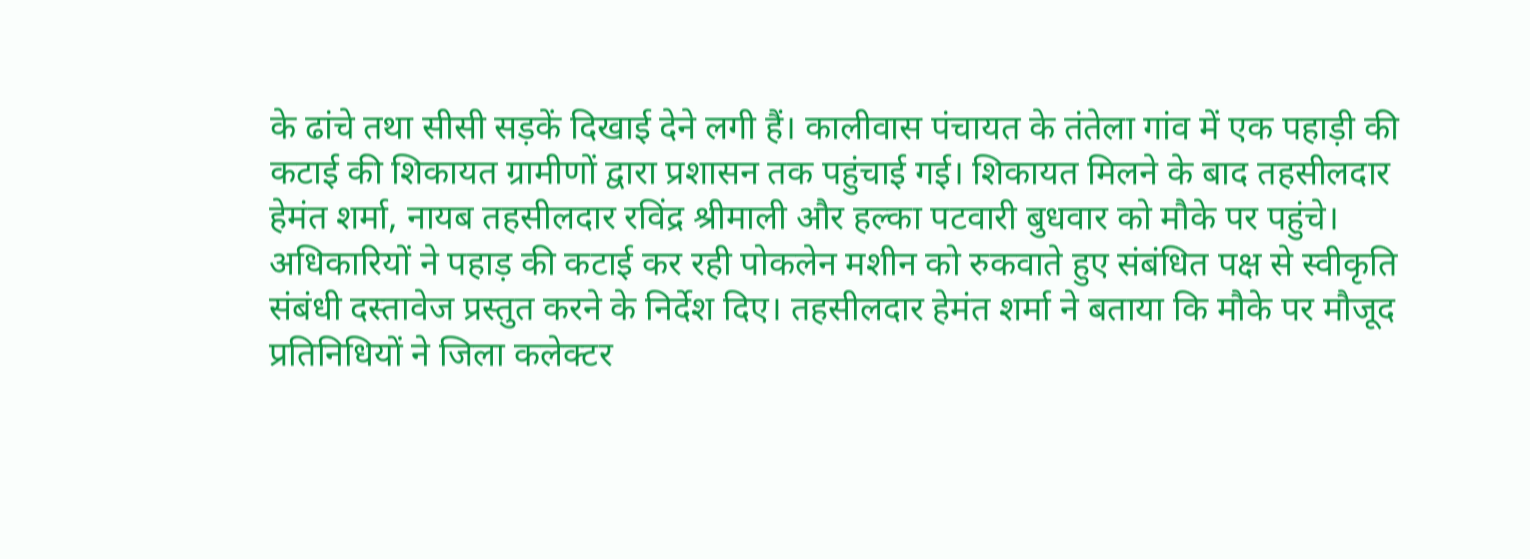के ढांचे तथा सीसी सड़कें दिखाई देने लगी हैं। कालीवास पंचायत के तंतेला गांव में एक पहाड़ी की कटाई की शिकायत ग्रामीणों द्वारा प्रशासन तक पहुंचाई गई। शिकायत मिलने के बाद तहसीलदार हेमंत शर्मा, नायब तहसीलदार रविंद्र श्रीमाली और हल्का पटवारी बुधवार को मौके पर पहुंचे। अधिकारियों ने पहाड़ की कटाई कर रही पोकलेन मशीन को रुकवाते हुए संबंधित पक्ष से स्वीकृति संबंधी दस्तावेज प्रस्तुत करने के निर्देश दिए। तहसीलदार हेमंत शर्मा ने बताया कि मौके पर मौजूद प्रतिनिधियों ने जिला कलेक्टर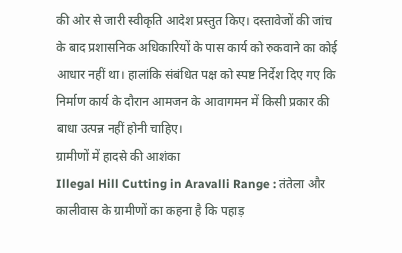की ओर से जारी स्वीकृति आदेश प्रस्तुत किए। दस्तावेजों की जांच के बाद प्रशासनिक अधिकारियों के पास कार्य को रुकवाने का कोई आधार नहीं था। हालांकि संबंधित पक्ष को स्पष्ट निर्देश दिए गए कि निर्माण कार्य के दौरान आमजन के आवागमन में किसी प्रकार की बाधा उत्पन्न नहीं होनी चाहिए।
ग्रामीणों में हादसे की आशंका
Illegal Hill Cutting in Aravalli Range : तंतेला और कालीवास के ग्रामीणों का कहना है कि पहाड़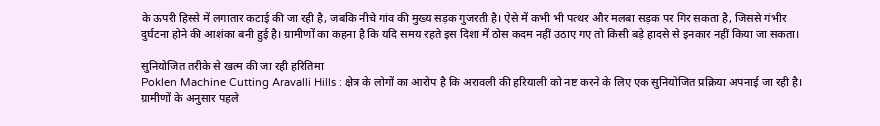के ऊपरी हिस्से में लगातार कटाई की जा रही है, जबकि नीचे गांव की मुख्य सड़क गुजरती है। ऐसे में कभी भी पत्थर और मलबा सड़क पर गिर सकता है, जिससे गंभीर दुर्घटना होने की आशंका बनी हुई है। ग्रामीणों का कहना है कि यदि समय रहते इस दिशा में ठोस कदम नहीं उठाए गए तो किसी बड़े हादसे से इनकार नहीं किया जा सकता।

सुनियोजित तरीके से खत्म की जा रही हरितिमा
Poklen Machine Cutting Aravalli Hills : क्षेत्र के लोगों का आरोप है कि अरावली की हरियाली को नष्ट करने के लिए एक सुनियोजित प्रक्रिया अपनाई जा रही है। ग्रामीणों के अनुसार पहले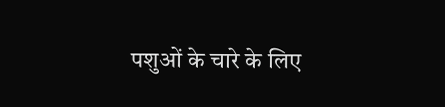पशुओं के चारे के लिए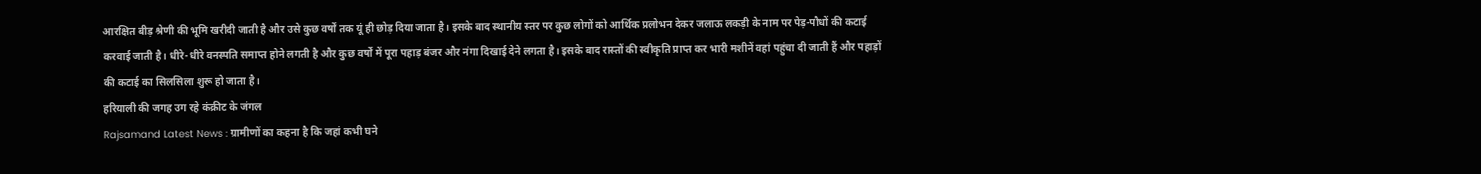आरक्षित बीड़ श्रेणी की भूमि खरीदी जाती है और उसे कुछ वर्षों तक यूं ही छोड़ दिया जाता है। इसके बाद स्थानीय स्तर पर कुछ लोगों को आर्थिक प्रलोभन देकर जलाऊ लकड़ी के नाम पर पेड़-पौधों की कटाई करवाई जाती है। धीरे-धीरे वनस्पति समाप्त होने लगती है और कुछ वर्षों में पूरा पहाड़ बंजर और नंगा दिखाई देने लगता है। इसके बाद रास्तों की स्वीकृति प्राप्त कर भारी मशीनें वहां पहुंचा दी जाती हैं और पहाड़ों की कटाई का सिलसिला शुरू हो जाता है।
हरियाली की जगह उग रहे कंक्रीट के जंगल
Rajsamand Latest News : ग्रामीणों का कहना है कि जहां कभी घने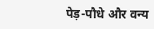पेड़-पौधे और वन्य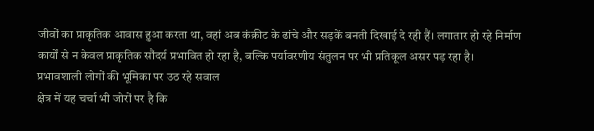जीवों का प्राकृतिक आवास हुआ करता था, वहां अब कंक्रीट के ढांचे और सड़कें बनती दिखाई दे रही हैं। लगातार हो रहे निर्माण कार्यों से न केवल प्राकृतिक सौंदर्य प्रभावित हो रहा है, बल्कि पर्यावरणीय संतुलन पर भी प्रतिकूल असर पड़ रहा है।
प्रभावशाली लोगों की भूमिका पर उठ रहे सवाल
क्षेत्र में यह चर्चा भी जोरों पर है कि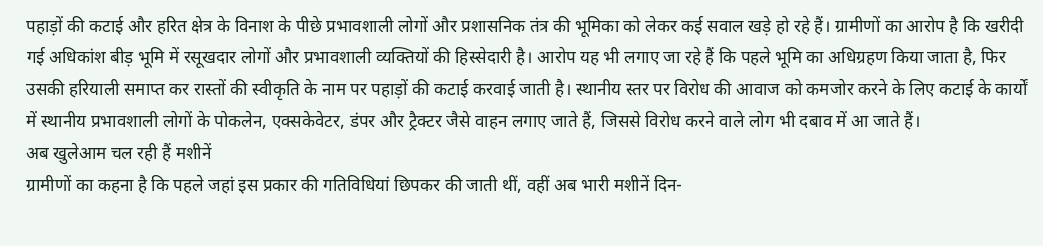पहाड़ों की कटाई और हरित क्षेत्र के विनाश के पीछे प्रभावशाली लोगों और प्रशासनिक तंत्र की भूमिका को लेकर कई सवाल खड़े हो रहे हैं। ग्रामीणों का आरोप है कि खरीदी गई अधिकांश बीड़ भूमि में रसूखदार लोगों और प्रभावशाली व्यक्तियों की हिस्सेदारी है। आरोप यह भी लगाए जा रहे हैं कि पहले भूमि का अधिग्रहण किया जाता है, फिर उसकी हरियाली समाप्त कर रास्तों की स्वीकृति के नाम पर पहाड़ों की कटाई करवाई जाती है। स्थानीय स्तर पर विरोध की आवाज को कमजोर करने के लिए कटाई के कार्यों में स्थानीय प्रभावशाली लोगों के पोकलेन, एक्सकेवेटर, डंपर और ट्रैक्टर जैसे वाहन लगाए जाते हैं, जिससे विरोध करने वाले लोग भी दबाव में आ जाते हैं।
अब खुलेआम चल रही हैं मशीनें
ग्रामीणों का कहना है कि पहले जहां इस प्रकार की गतिविधियां छिपकर की जाती थीं, वहीं अब भारी मशीनें दिन-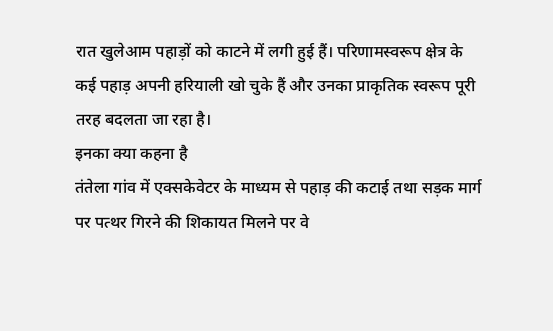रात खुलेआम पहाड़ों को काटने में लगी हुई हैं। परिणामस्वरूप क्षेत्र के कई पहाड़ अपनी हरियाली खो चुके हैं और उनका प्राकृतिक स्वरूप पूरी तरह बदलता जा रहा है।
इनका क्या कहना है
तंतेला गांव में एक्सकेवेटर के माध्यम से पहाड़ की कटाई तथा सड़क मार्ग पर पत्थर गिरने की शिकायत मिलने पर वे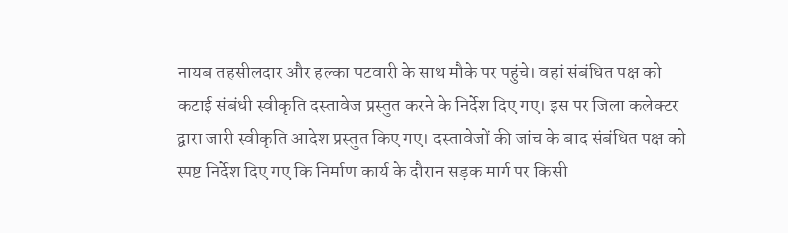नायब तहसीलदार और हल्का पटवारी के साथ मौके पर पहुंचे। वहां संबंधित पक्ष को कटाई संबंधी स्वीकृति दस्तावेज प्रस्तुत करने के निर्देश दिए गए। इस पर जिला कलेक्टर द्वारा जारी स्वीकृति आदेश प्रस्तुत किए गए। दस्तावेजों की जांच के बाद संबंधित पक्ष को स्पष्ट निर्देश दिए गए कि निर्माण कार्य के दौरान सड़क मार्ग पर किसी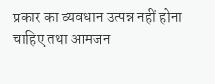प्रकार का व्यवधान उत्पन्न नहीं होना चाहिए तथा आमजन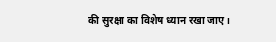की सुरक्षा का विशेष ध्यान रखा जाए।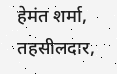हेमंत शर्मा, तहसीलदार,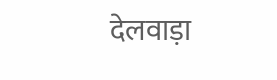देलवाड़ा